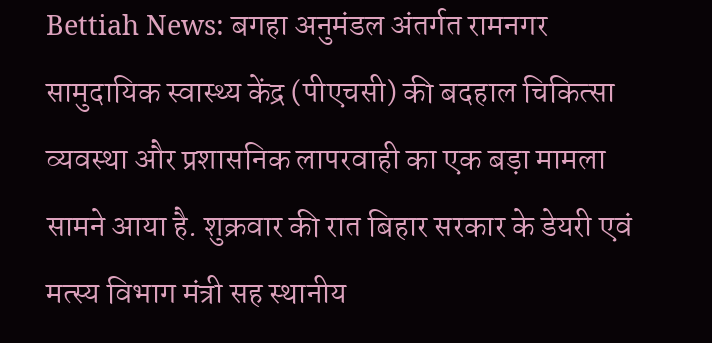Bettiah News: बगहा अनुमंडल अंतर्गत रामनगर सामुदायिक स्वास्थ्य केंद्र (पीएचसी) की बदहाल चिकित्सा व्यवस्था और प्रशासनिक लापरवाही का एक बड़ा मामला सामने आया है. शुक्रवार की रात बिहार सरकार के डेयरी एवं मत्स्य विभाग मंत्री सह स्थानीय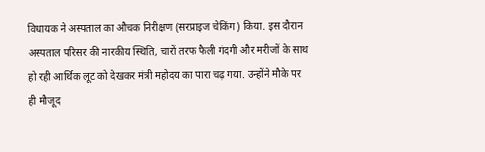विधायक ने अस्पताल का औचक निरीक्षण (सरप्राइज चेकिंग) किया. इस दौरान अस्पताल परिसर की नारकीय स्थिति, चारों तरफ फैली गंदगी और मरीजों के साथ हो रही आर्थिक लूट को देखकर मंत्री महोदय का पारा चढ़ गया. उन्होंने मौके पर ही मौजूद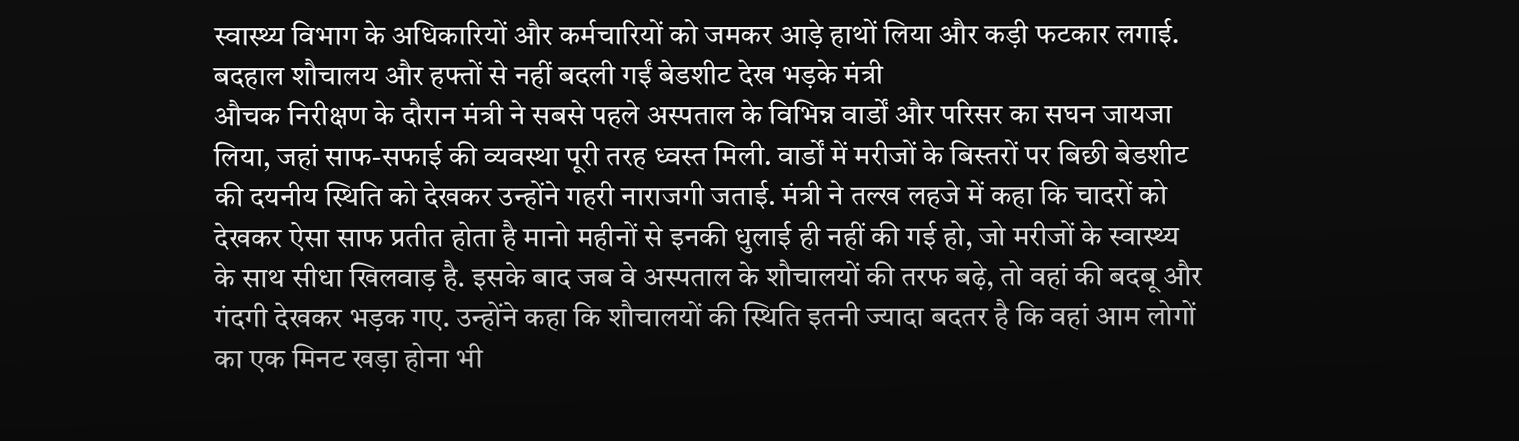स्वास्थ्य विभाग के अधिकारियों और कर्मचारियों को जमकर आड़े हाथों लिया और कड़ी फटकार लगाई.
बदहाल शौचालय और हफ्तों से नहीं बदली गईं बेडशीट देख भड़के मंत्री
औचक निरीक्षण के दौरान मंत्री ने सबसे पहले अस्पताल के विभिन्न वार्डों और परिसर का सघन जायजा लिया, जहां साफ-सफाई की व्यवस्था पूरी तरह ध्वस्त मिली. वार्डों में मरीजों के बिस्तरों पर बिछी बेडशीट की दयनीय स्थिति को देखकर उन्होंने गहरी नाराजगी जताई. मंत्री ने तल्ख लहजे में कहा कि चादरों को देखकर ऐसा साफ प्रतीत होता है मानो महीनों से इनकी धुलाई ही नहीं की गई हो, जो मरीजों के स्वास्थ्य के साथ सीधा खिलवाड़ है. इसके बाद जब वे अस्पताल के शौचालयों की तरफ बढ़े, तो वहां की बदबू और गंदगी देखकर भड़क गए. उन्होंने कहा कि शौचालयों की स्थिति इतनी ज्यादा बदतर है कि वहां आम लोगों का एक मिनट खड़ा होना भी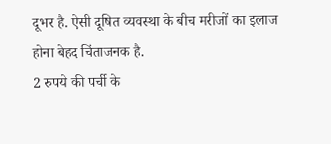दूभर है. ऐसी दूषित व्यवस्था के बीच मरीजों का इलाज होना बेहद चिंताजनक है.
2 रुपये की पर्ची के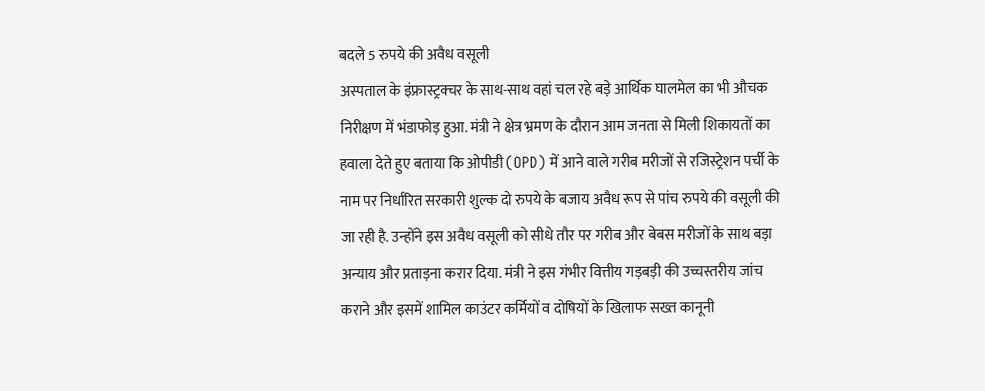बदले 5 रुपये की अवैध वसूली
अस्पताल के इंफ्रास्ट्रक्चर के साथ-साथ वहां चल रहे बड़े आर्थिक घालमेल का भी औचक निरीक्षण में भंडाफोड़ हुआ. मंत्री ने क्षेत्र भ्रमण के दौरान आम जनता से मिली शिकायतों का हवाला देते हुए बताया कि ओपीडी (OPD) में आने वाले गरीब मरीजों से रजिस्ट्रेशन पर्ची के नाम पर निर्धारित सरकारी शुल्क दो रुपये के बजाय अवैध रूप से पांच रुपये की वसूली की जा रही है. उन्होंने इस अवैध वसूली को सीधे तौर पर गरीब और बेबस मरीजों के साथ बड़ा अन्याय और प्रताड़ना करार दिया. मंत्री ने इस गंभीर वित्तीय गड़बड़ी की उच्चस्तरीय जांच कराने और इसमें शामिल काउंटर कर्मियों व दोषियों के खिलाफ सख्त कानूनी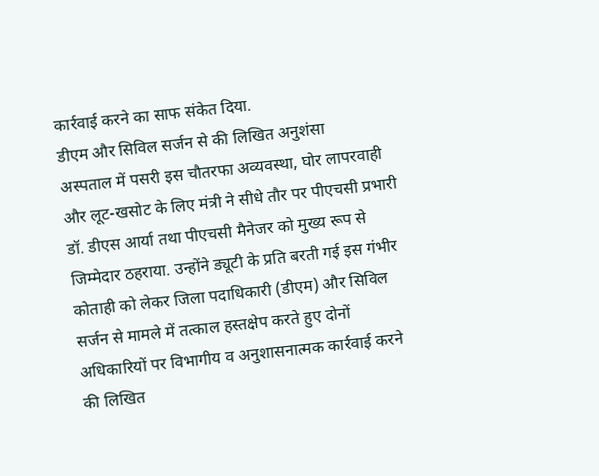कार्रवाई करने का साफ संकेत दिया.
डीएम और सिविल सर्जन से की लिखित अनुशंसा
अस्पताल में पसरी इस चौतरफा अव्यवस्था, घोर लापरवाही और लूट-खसोट के लिए मंत्री ने सीधे तौर पर पीएचसी प्रभारी डॉ. डीएस आर्या तथा पीएचसी मैनेजर को मुख्य रूप से जिम्मेदार ठहराया. उन्होंने ड्यूटी के प्रति बरती गई इस गंभीर कोताही को लेकर जिला पदाधिकारी (डीएम) और सिविल सर्जन से मामले में तत्काल हस्तक्षेप करते हुए दोनों अधिकारियों पर विभागीय व अनुशासनात्मक कार्रवाई करने की लिखित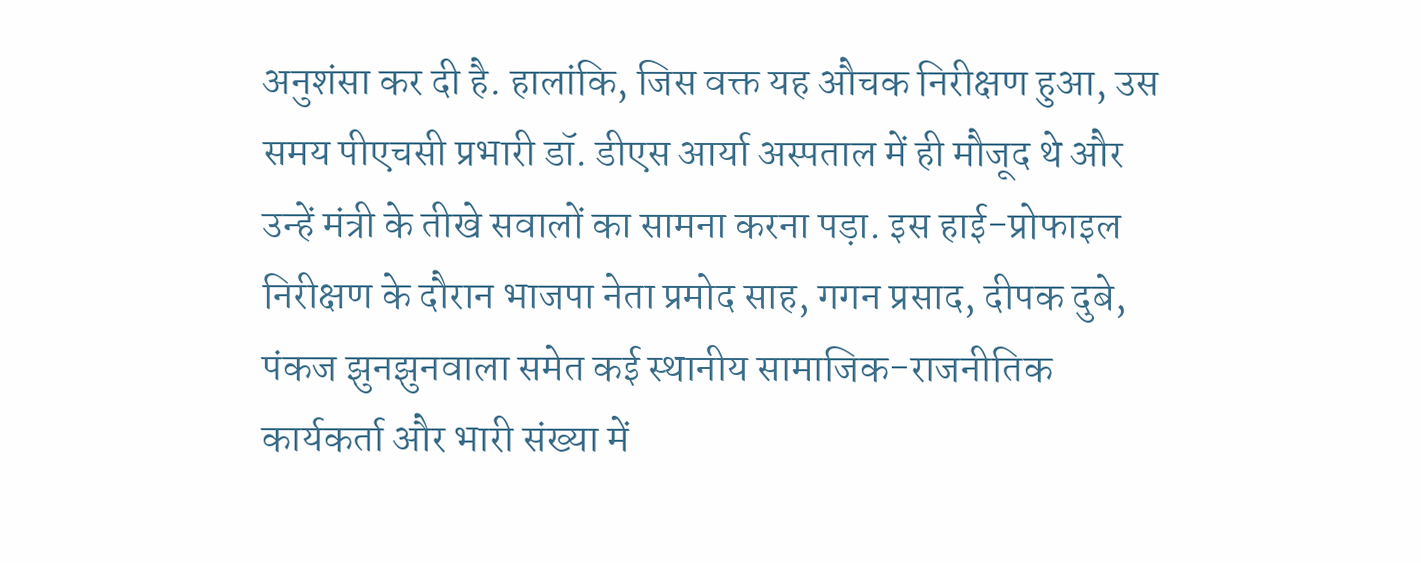अनुशंसा कर दी है. हालांकि, जिस वक्त यह औचक निरीक्षण हुआ, उस समय पीएचसी प्रभारी डॉ. डीएस आर्या अस्पताल में ही मौजूद थे और उन्हें मंत्री के तीखे सवालों का सामना करना पड़ा. इस हाई-प्रोफाइल निरीक्षण के दौरान भाजपा नेता प्रमोद साह, गगन प्रसाद, दीपक दुबे, पंकज झुनझुनवाला समेत कई स्थानीय सामाजिक-राजनीतिक कार्यकर्ता और भारी संख्या में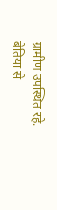ग्रामीण उपस्थित रहे.
बेतिया से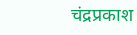चंद्रप्रकाश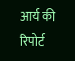आर्य की रिपोर्ट